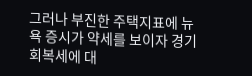그러나 부진한 주택지표에 뉴욕 증시가 약세를 보이자 경기 회복세에 대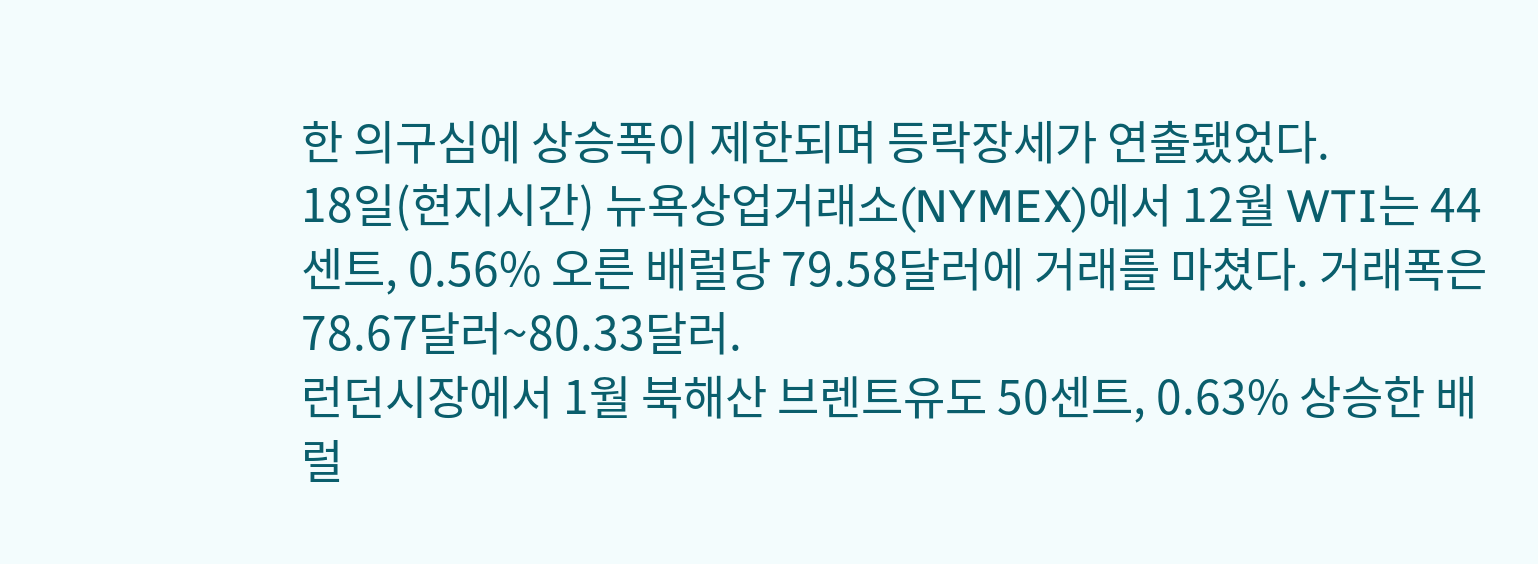한 의구심에 상승폭이 제한되며 등락장세가 연출됐었다.
18일(현지시간) 뉴욕상업거래소(NYMEX)에서 12월 WTI는 44센트, 0.56% 오른 배럴당 79.58달러에 거래를 마쳤다. 거래폭은 78.67달러~80.33달러.
런던시장에서 1월 북해산 브렌트유도 50센트, 0.63% 상승한 배럴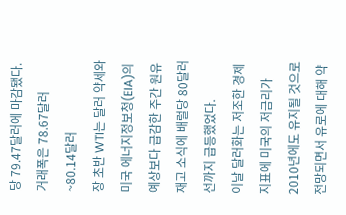당 79.47달러에 마감됐다. 거래폭은 78.67달러~80.14달러
장 초반 WTI는 달러 약세와 미국 에너지정보청(EIA)의 예상보다 급감한 주간 원유재고 소식에 배럴당 80달러선까지 급등했었다.
이날 달러화는 저조한 경제지표에 미국의 저금리가 2010년에도 유지될 것으로 전망되면서 유로에 대해 약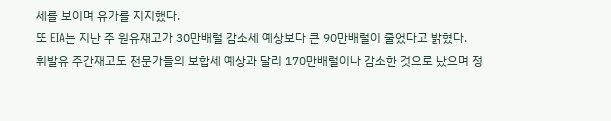세를 보이며 유가를 지지했다.
또 EIA는 지난 주 원유재고가 30만배럴 감소세 예상보다 큰 90만배럴이 줄었다고 밝혔다.
휘발유 주간재고도 전문가들의 보합세 예상과 달리 170만배럴이나 감소한 것으로 났으며 정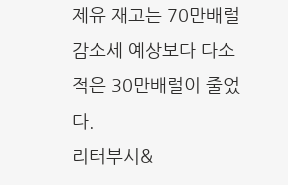제유 재고는 70만배럴 감소세 예상보다 다소 적은 30만배럴이 줄었다.
리터부시&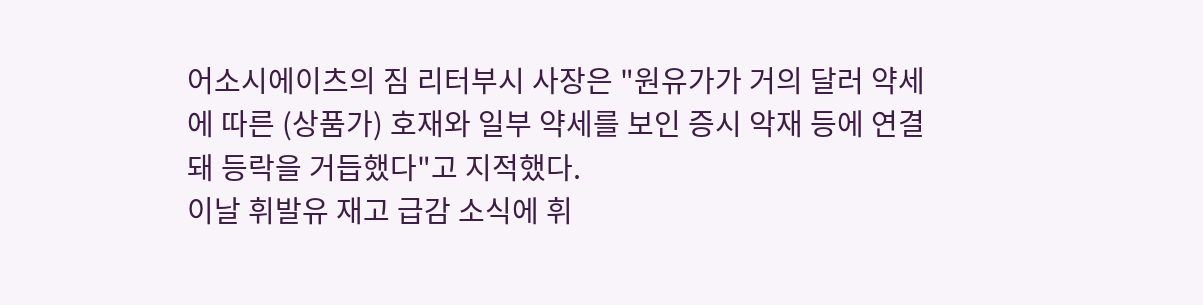어소시에이츠의 짐 리터부시 사장은 "원유가가 거의 달러 약세에 따른 (상품가) 호재와 일부 약세를 보인 증시 악재 등에 연결돼 등락을 거듭했다"고 지적했다.
이날 휘발유 재고 급감 소식에 휘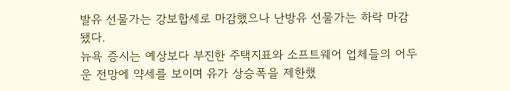발유 선물가는 강보합세로 마감했으나 난방유 선물가는 하락 마감됐다.
뉴욕 증시는 예상보다 부진한 주택지표와 소프트웨어 업체들의 어두운 전망에 약세를 보이며 유가 상승폭을 제한했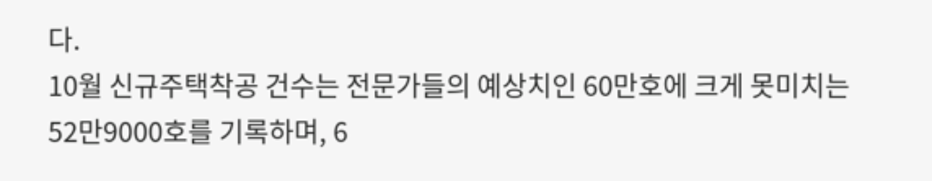다.
10월 신규주택착공 건수는 전문가들의 예상치인 60만호에 크게 못미치는 52만9000호를 기록하며, 6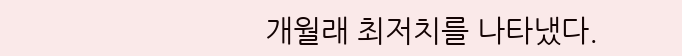개월래 최저치를 나타냈다.